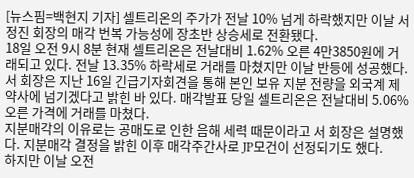[뉴스핌=백현지 기자] 셀트리온의 주가가 전날 10% 넘게 하락했지만 이날 서정진 회장의 매각 번복 가능성에 장초반 상승세로 전환됐다.
18일 오전 9시 8분 현재 셀트리온은 전날대비 1.62% 오른 4만3850원에 거래되고 있다. 전날 13.35% 하락세로 거래를 마쳤지만 이날 반등에 성공했다.
서 회장은 지난 16일 긴급기자회견을 통해 본인 보유 지분 전량을 외국계 제약사에 넘기겠다고 밝힌 바 있다. 매각발표 당일 셀트리온은 전날대비 5.06% 오른 가격에 거래를 마쳤다.
지분매각의 이유로는 공매도로 인한 음해 세력 때문이라고 서 회장은 설명했다. 지분매각 결정을 밝힌 이후 매각주간사로 JP모건이 선정되기도 했다.
하지만 이날 오전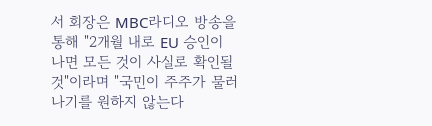서 회장은 MBC라디오 방송을 통해 "2개월 내로 EU 승인이 나면 모든 것이 사실로 확인될 것"이라며 "국민이 주주가 물러나기를 원하지 않는다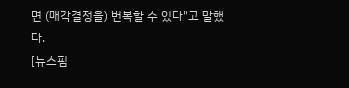면 (매각결정을) 번복할 수 있다"고 말했다.
[뉴스핌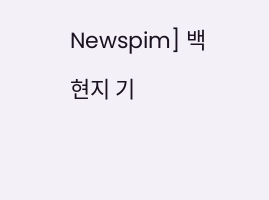Newspim] 백현지 기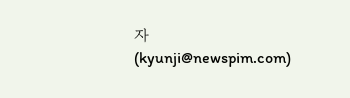자 (kyunji@newspim.com)